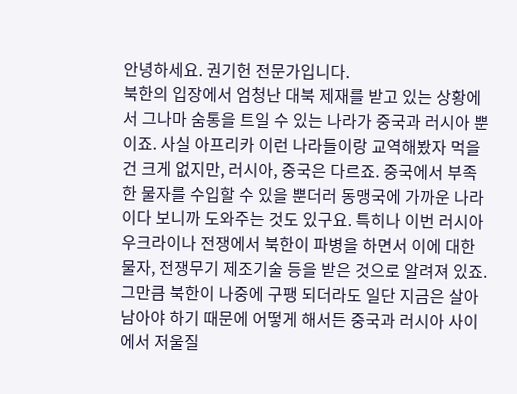안녕하세요. 권기헌 전문가입니다.
북한의 입장에서 엄청난 대북 제재를 받고 있는 상황에서 그나마 숨통을 트일 수 있는 나라가 중국과 러시아 뿐이죠. 사실 아프리카 이런 나라들이랑 교역해봤자 먹을건 크게 없지만, 러시아, 중국은 다르죠. 중국에서 부족한 물자를 수입할 수 있을 뿐더러 동맹국에 가까운 나라이다 보니까 도와주는 것도 있구요. 특히나 이번 러시아 우크라이나 전쟁에서 북한이 파병을 하면서 이에 대한 물자, 전쟁무기 제조기술 등을 받은 것으로 알려져 있죠. 그만큼 북한이 나중에 구팽 되더라도 일단 지금은 살아남아야 하기 때문에 어떻게 해서든 중국과 러시아 사이에서 저울질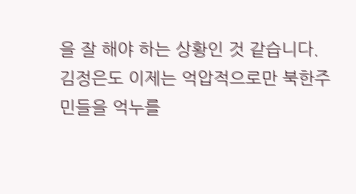을 잘 해야 하는 상황인 것 같습니다. 김정은도 이제는 억압적으로만 북한주민들을 억누를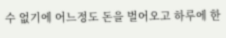수 없기에 어느정도 돈을 벌어오고 하루에 한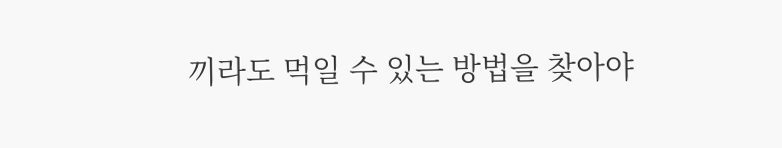끼라도 먹일 수 있는 방법을 찾아야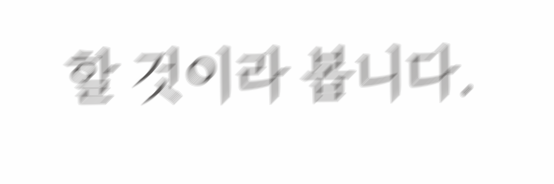할 것이라 봅니다.